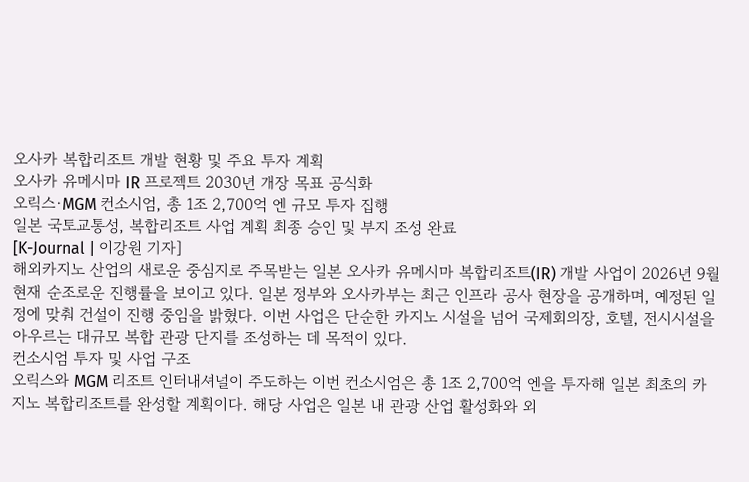오사카 복합리조트 개발 현황 및 주요 투자 계획
오사카 유메시마 IR 프로젝트 2030년 개장 목표 공식화
오릭스·MGM 컨소시엄, 총 1조 2,700억 엔 규모 투자 집행
일본 국토교통성, 복합리조트 사업 계획 최종 승인 및 부지 조성 완료
[K-Journal | 이강원 기자]
해외카지노 산업의 새로운 중심지로 주목받는 일본 오사카 유메시마 복합리조트(IR) 개발 사업이 2026년 9월 현재 순조로운 진행률을 보이고 있다. 일본 정부와 오사카부는 최근 인프라 공사 현장을 공개하며, 예정된 일정에 맞춰 건설이 진행 중임을 밝혔다. 이번 사업은 단순한 카지노 시설을 넘어 국제회의장, 호텔, 전시시설을 아우르는 대규모 복합 관광 단지를 조성하는 데 목적이 있다.
컨소시엄 투자 및 사업 구조
오릭스와 MGM 리조트 인터내셔널이 주도하는 이번 컨소시엄은 총 1조 2,700억 엔을 투자해 일본 최초의 카지노 복합리조트를 완성할 계획이다. 해당 사업은 일본 내 관광 산업 활성화와 외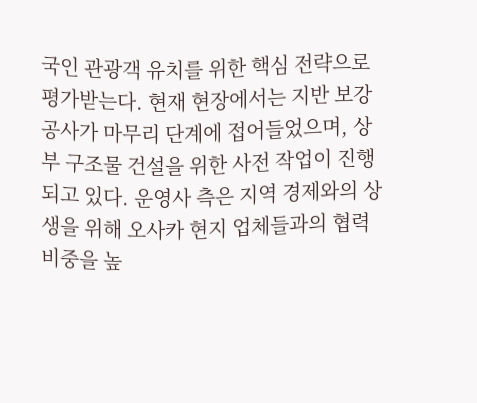국인 관광객 유치를 위한 핵심 전략으로 평가받는다. 현재 현장에서는 지반 보강 공사가 마무리 단계에 접어들었으며, 상부 구조물 건설을 위한 사전 작업이 진행되고 있다. 운영사 측은 지역 경제와의 상생을 위해 오사카 현지 업체들과의 협력 비중을 높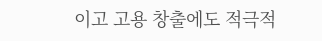이고 고용 창출에도 적극적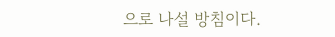으로 나설 방침이다.